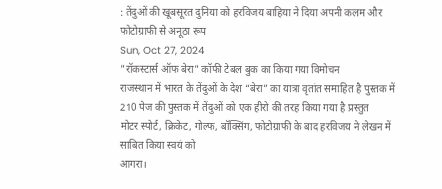: तेंदुओं की खूबसूरत दुनिया को हरविजय बाहिया ने दिया अपनी कलम और फोटोग्राफी से अनूठा रूप
Sun, Oct 27, 2024
"रॉकस्टार्स ऑफ बेरा" कॉफी टेबल बुक का किया गया विमोचन
राजस्थान में भारत के तेंदुओं के देश “बेरा” का यात्रा वृतांत समाहित है पुस्तक में
210 पेज की पुस्तक में तेंदुओं को एक हीरो की तरह किया गया है प्रस्तुत
मोटर स्पोर्ट, क्रिकेट, गोल्फ, बॉक्सिंग, फोटोग्राफी के बाद हरविजय ने लेखन में साबित किया स्वयं को
आगरा।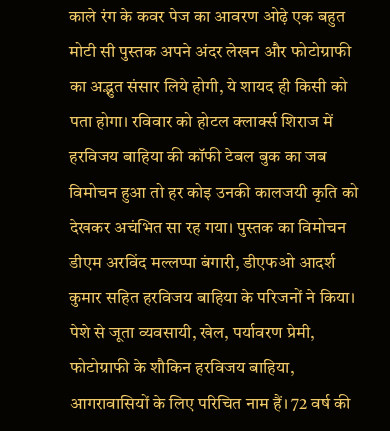काले रंग के कवर पेज का आवरण ओढ़े एक बहुत मोटी सी पुस्तक अपने अंदर लेखन और फोटोग्राफी का अद्भुत संसार लिये होगी, ये शायद ही किसी को पता होगा। रविवार को होटल क्लार्क्स शिराज में हरविजय बाहिया की कॉफी टेबल बुक का जब विमोचन हुआ तो हर कोइ उनकी कालजयी कृति को देखकर अचंभित सा रह गया। पुस्तक का विमोचन डीएम अरविंद मल्लप्पा बंगारी, डीएफओ आदर्श कुमार सहित हरविजय बाहिया के परिजनों ने किया।
पेशे से जूता व्यवसायी, खेल, पर्यावरण प्रेमी, फोटोग्राफी के शौकिन हरविजय बाहिया, आगरावासियों के लिए परिचित नाम हैं। 72 वर्ष की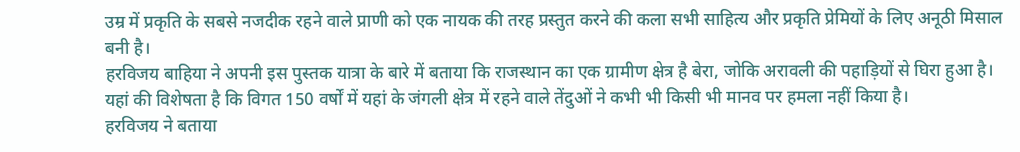उम्र में प्रकृति के सबसे नजदीक रहने वाले प्राणी को एक नायक की तरह प्रस्तुत करने की कला सभी साहित्य और प्रकृति प्रेमियों के लिए अनूठी मिसाल बनी है।
हरविजय बाहिया ने अपनी इस पुस्तक यात्रा के बारे में बताया कि राजस्थान का एक ग्रामीण क्षेत्र है बेरा, जोकि अरावली की पहाड़ियों से घिरा हुआ है। यहां की विशेषता है कि विगत 150 वर्षों में यहां के जंगली क्षेत्र में रहने वाले तेंदुओं ने कभी भी किसी भी मानव पर हमला नहीं किया है।
हरविजय ने बताया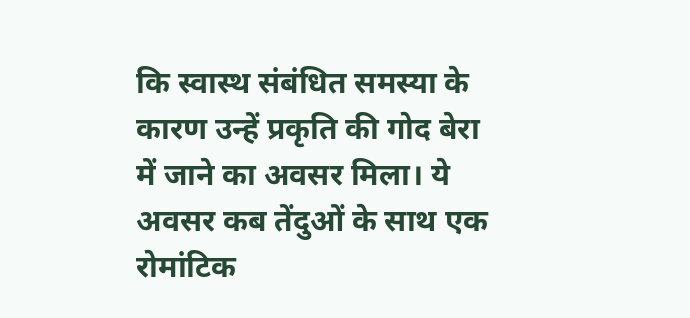कि स्वास्थ संबंधित समस्या के कारण उन्हें प्रकृति की गोद बेरा में जाने का अवसर मिला। ये अवसर कब तेंदुओं के साथ एक रोमांटिक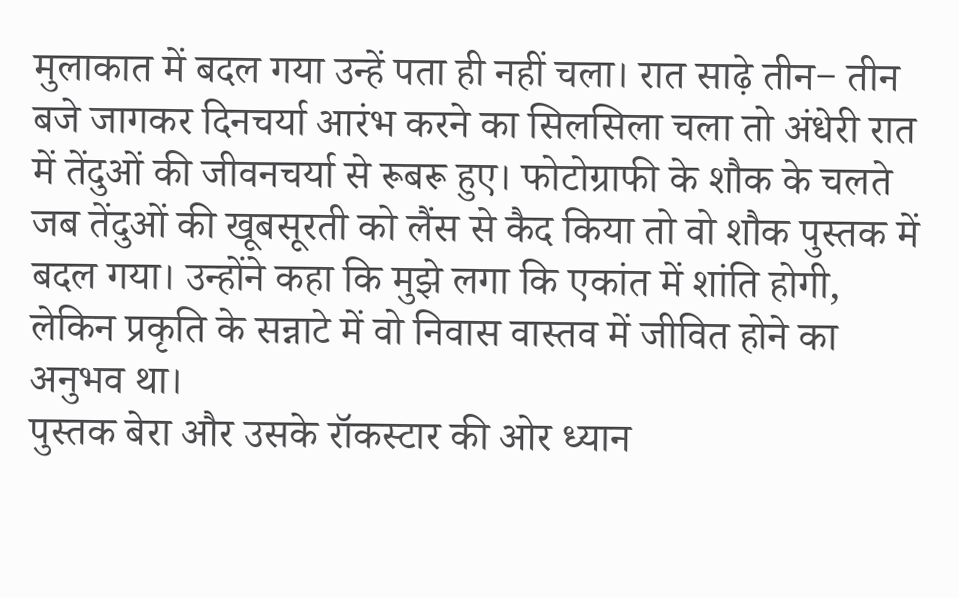मुलाकात में बदल गया उन्हें पता ही नहीं चला। रात साढ़े तीन− तीन बजे जागकर दिनचर्या आरंभ करने का सिलसिला चला तो अंधेरी रात में तेंदुओं की जीवनचर्या से रूबरू हुए। फोटोग्राफी के शौक के चलते जब तेंदुओं की खूबसूरती को लैंस से कैद किया तो वो शौक पुस्तक में बदल गया। उन्होंने कहा कि मुझे लगा कि एकांत में शांति होगी, लेकिन प्रकृति के सन्नाटे में वो निवास वास्तव में जीवित होने का अनुभव था।
पुस्तक बेरा और उसके रॉकस्टार की ओर ध्यान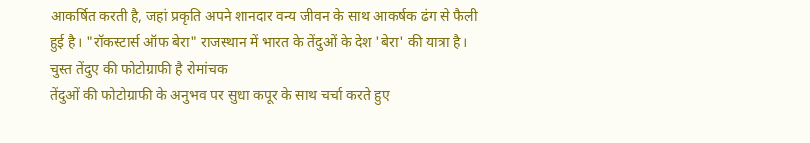आकर्षित करती है, जहां प्रकृति अपने शानदार वन्य जीवन के साथ आकर्षक ढंग से फैली हुई है। "रॉकस्टार्स ऑफ बेरा" राजस्थान में भारत के तेंदुओं के देश 'बेरा' की यात्रा है।
चुस्त तेंदुए की फोटोग्राफी है रोमांचक
तेंदुओं की फोटोग्राफी के अनुभव पर सुधा कपूर के साथ चर्चा करते हुए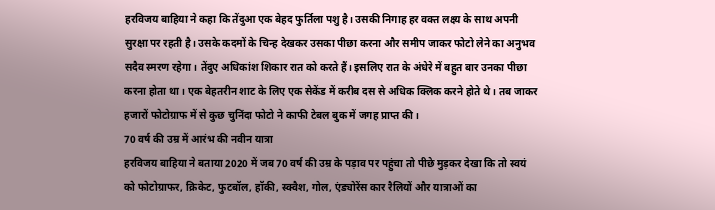हरविजय बाहिया ने कहा कि तेंदुआ एक बेहद फुर्तिला पशु है। उसकी निगाह हर वक्त लक्ष्य के साथ अपनी सुरक्षा पर रहती है। उसके कदमों के चिन्ह देखकर उसका पीछा करना और समीप जाकर फोटो लेने का अनुभव सदैव स्मरण रहेगा। तेंदुए अधिकांश शिकार रात को करते हैं। इसलिए रात के अंधेरे में बहुत बार उनका पीछा करना होता था। एक बेहतरीन शाट के लिए एक सेकेंड में करीब दस से अधिक क्लिक करने होते थे। तब जाकर हजारों फोटोग्राफ में से कुछ चुनिंदा फोटो ने काफी टेबल बुक में जगह प्राप्त की।
70 वर्ष की उम्र में आरंभ की नवीन यात्रा
हरविजय बाहिया ने बताया 2020 में जब 70 वर्ष की उम्र के पड़ाव पर पहुंचा तो पीछे मुड़कर देखा कि तो स्वयं को फोटोग्राफर, क्रिकेट, फुटबॉल, हॉकी, स्क्वैश, गोल, एंड्योरेंस कार रैलियों और यात्राओं का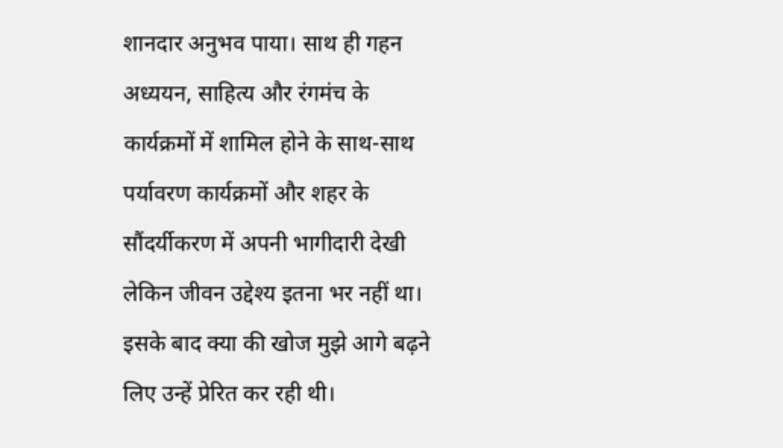शानदार अनुभव पाया। साथ ही गहन अध्ययन, साहित्य और रंगमंच के कार्यक्रमों में शामिल होने के साथ-साथ पर्यावरण कार्यक्रमों और शहर के सौंदर्यीकरण में अपनी भागीदारी देखी लेकिन जीवन उद्देश्य इतना भर नहीं था। इसके बाद क्या की खोज मुझे आगे बढ़ने लिए उन्हें प्रेरित कर रही थी।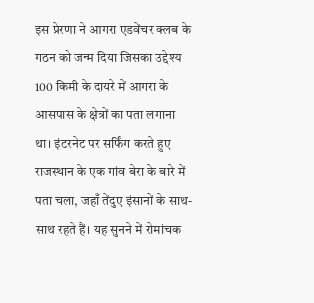इस प्रेरणा ने आगरा एडवेंचर क्लब के गठन को जन्म दिया जिसका उद्देश्य 100 किमी के दायरे में आगरा के आसपास के क्षेत्रों का पता लगाना था। इंटरनेट पर सर्फिंग करते हुए राजस्थान के एक गांव बेरा के बारे में पता चला, जहाँ तेंदुए इंसानों के साथ-साथ रहते हैं। यह सुनने में रोमांचक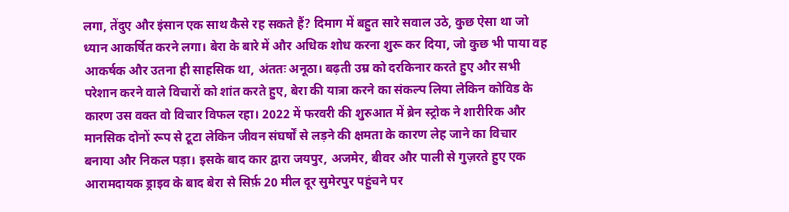लगा, तेंदुए और इंसान एक साथ कैसे रह सकते हैं? दिमाग में बहुत सारे सवाल उठे, कुछ ऐसा था जो ध्यान आकर्षित करने लगा। बेरा के बारे में और अधिक शोध करना शुरू कर दिया, जो कुछ भी पाया वह आकर्षक और उतना ही साहसिक था, अंततः अनूठा। बढ़ती उम्र को दरकिनार करते हुए और सभी परेशान करने वाले विचारों को शांत करते हुए, बेरा की यात्रा करने का संकल्प लिया लेकिन कोविड के कारण उस वक्त वो विचार विफल रहा। 2022 में फरवरी की शुरुआत में ब्रेन स्ट्रोक ने शारीरिक और मानसिक दोनों रूप से टूटा लेकिन जीवन संघर्षों से लड़ने की क्षमता के कारण लेह जाने का विचार बनाया और निकल पड़ा। इसके बाद कार द्वारा जयपुर, अजमेर, बीवर और पाली से गुज़रते हुए एक आरामदायक ड्राइव के बाद बेरा से सिर्फ़ 20 मील दूर सुमेरपुर पहुंचने पर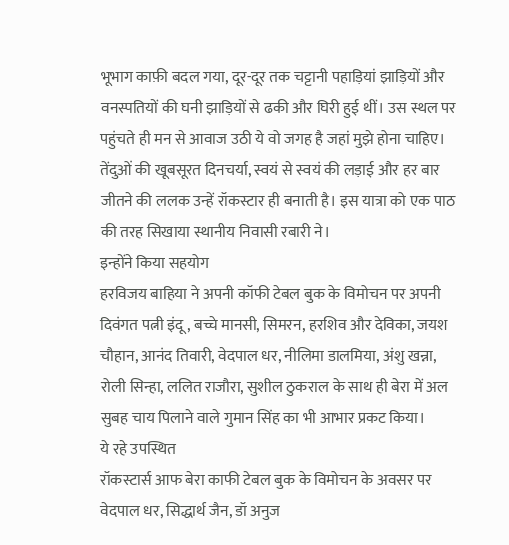भूभाग काफ़ी बदल गया, दूर-दूर तक चट्टानी पहाड़ियां झाड़ियों और वनस्पतियों की घनी झाड़ियों से ढकी और घिरी हुई थीं। उस स्थल पर पहुंचते ही मन से आवाज उठी ये वो जगह है जहां मुझे होना चाहिए। तेंदुओं की खूबसूरत दिनचर्या, स्वयं से स्वयं की लड़ाई और हर बार जीतने की ललक उन्हें रॉकस्टार ही बनाती है। इस यात्रा को एक पाठ की तरह सिखाया स्थानीय निवासी रबारी ने।
इन्होंने किया सहयोग
हरविजय बाहिया ने अपनी कॉफी टेबल बुक के विमोचन पर अपनी दिवंगत पत्नी इंदू, बच्चे मानसी, सिमरन, हरशिव और देविका, जयश चौहान, आनंद तिवारी, वेदपाल धर, नीलिमा डालमिया, अंशु खन्ना, रोली सिन्हा, ललित राजौरा, सुशील ठुकराल के साथ ही बेरा में अल सुबह चाय पिलाने वाले गुमान सिंह का भी आभार प्रकट किया।
ये रहे उपस्थित
रॉकस्टार्स आफ बेरा काफी टेबल बुक के विमोचन के अवसर पर वेदपाल धर, सिद्धार्थ जैन, डॉ अनुज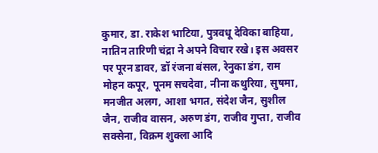कुमार, डा. राकेश भाटिया, पुत्रवधू देविका बाहिया, नातिन तारिणी चंद्रा ने अपने विचार रखे। इस अवसर पर पूरन डावर, डॉ रंजना बंसल, रेनुका डंग, राम मोहन कपूर, पूनम सचदेवा, नीना कथुरिया, सुषमा, मनजीत अलग, आशा भगत, संदेश जैन, सुशील जैन, राजीव वासन, अरुण डंग, राजीव गुप्ता, राजीव सक्सेना, विक्रम शुक्ला आदि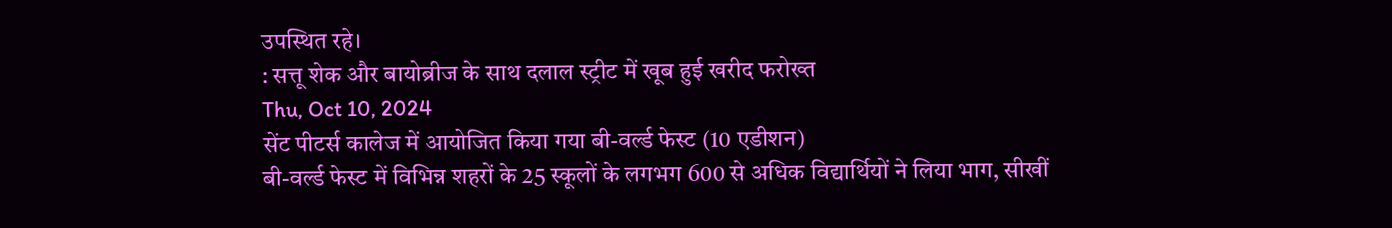उपस्थित रहे।
: सत्तू शेक और बायोब्रीज के साथ दलाल स्ट्रीट में खूब हुई खरीद फरोख्त
Thu, Oct 10, 2024
सेंट पीटर्स कालेज में आयोजित किया गया बी-वर्ल्ड फेस्ट (10 एडीशन)
बी-वर्ल्ड फेस्ट में विभिन्न शहरों के 25 स्कूलों के लगभग 600 से अधिक विद्यार्थियों ने लिया भाग, सीखीं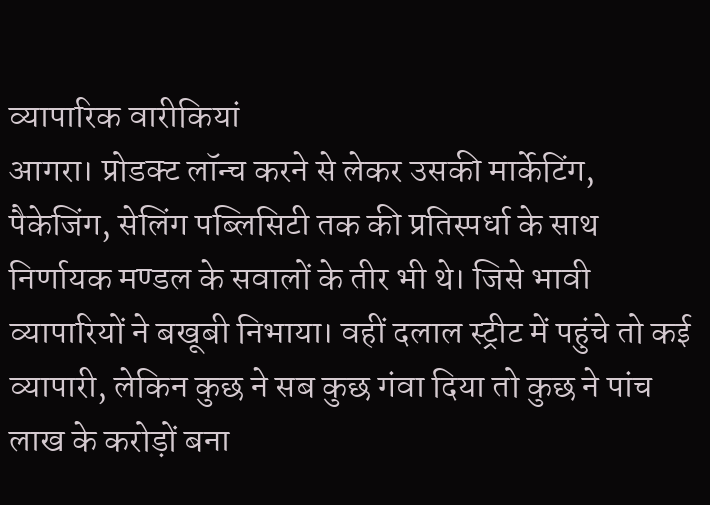व्यापारिक वारीकियां
आगरा। प्रोडक्ट लॉन्च करने से लेकर उसकी मार्केटिंग, पैकेजिंग, सेलिंग पब्लिसिटी तक की प्रतिस्पर्धा के साथ निर्णायक मण्डल के सवालों के तीर भी थे। जिसे भावी व्यापारियों ने बखूबी निभाया। वहीं दलाल स्ट्रीट में पहुंचे तो कई व्यापारी, लेकिन कुछ ने सब कुछ गंवा दिया तो कुछ ने पांच लाख के करोड़ों बना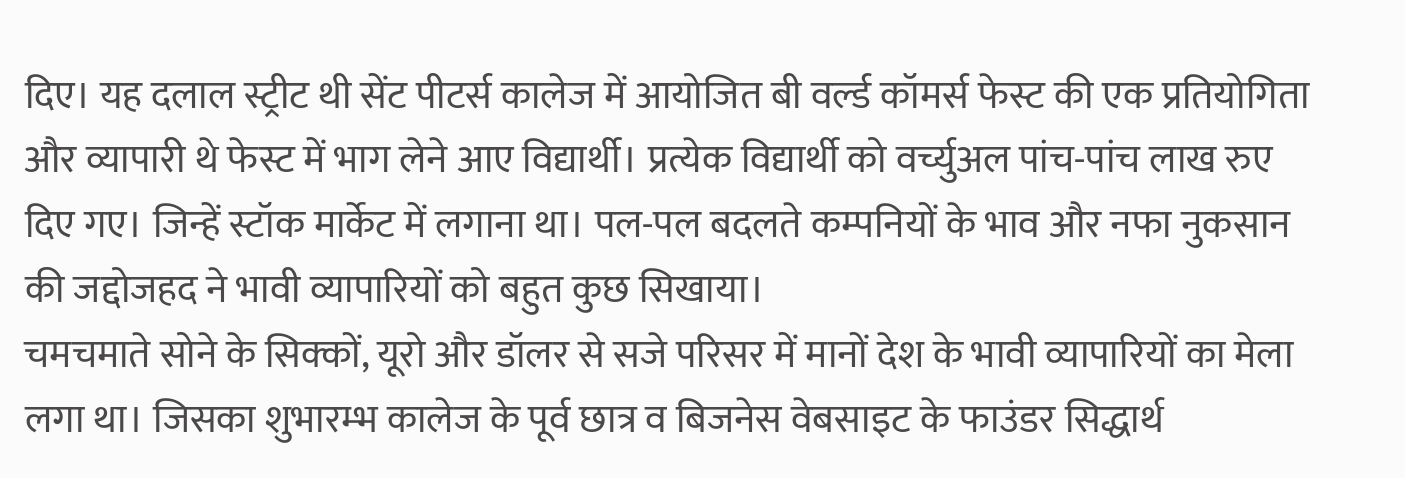दिए। यह दलाल स्ट्रीट थी सेंट पीटर्स कालेज में आयोजित बी वर्ल्ड कॉमर्स फेस्ट की एक प्रतियोगिता और व्यापारी थे फेस्ट में भाग लेने आए विद्यार्थी। प्रत्येक विद्यार्थी को वर्च्युअल पांच-पांच लाख रुए दिए गए। जिन्हें स्टॉक मार्केट में लगाना था। पल-पल बदलते कम्पनियों के भाव और नफा नुकसान की जद्दोजहद ने भावी व्यापारियों को बहुत कुछ सिखाया।
चमचमाते सोने के सिक्कों, यूरो और डॉलर से सजे परिसर में मानों देश के भावी व्यापारियों का मेला लगा था। जिसका शुभारम्भ कालेज के पूर्व छात्र व बिजनेस वेबसाइट के फाउंडर सिद्धार्थ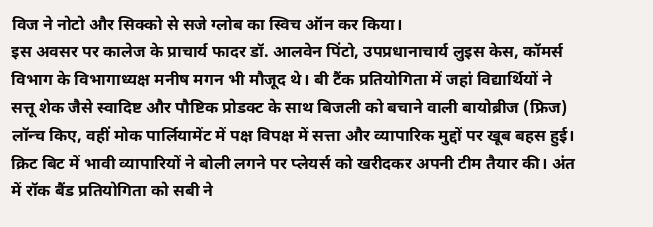विज ने नोटो और सिक्को से सजे ग्लोब का स्विच ऑन कर किया।
इस अवसर पर कालेज के प्राचार्य फादर डॉ. आलवेन पिंटो, उपप्रधानाचार्य लुइस केस, कॉमर्स विभाग के विभागाध्यक्ष मनीष मगन भी मौजूद थे। बी टैंक प्रतियोगिता में जहां विद्यार्थियों ने सत्तू शेक जैसे स्वादिष्ट और पौष्टिक प्रोडक्ट के साथ बिजली को बचाने वाली बायोब्रीज (फ्रिज) लॉन्च किए, वहीं मोक पार्लियामेंट में पक्ष विपक्ष में सत्ता और व्यापारिक मुद्दों पर खूब बहस हुई। क्रिट बिट में भावी व्यापारियों ने बोली लगने पर प्लेयर्स को खरीदकर अपनी टीम तैयार की। अंत में रॉक बैंड प्रतियोगिता को सबी ने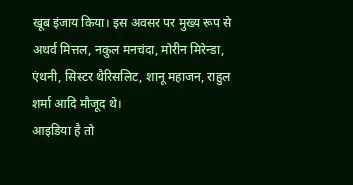खूब इंजाय किया। इस अवसर पर मुख्य रूप से अथर्व मित्तल, नकुल मनचंदा, मोरीन मिरेन्डा, एंथनी, सिस्टर थैरिसलिट, शानू महाजन, राहुल शर्मा आदि मौजूद थे।
आइडिया है तो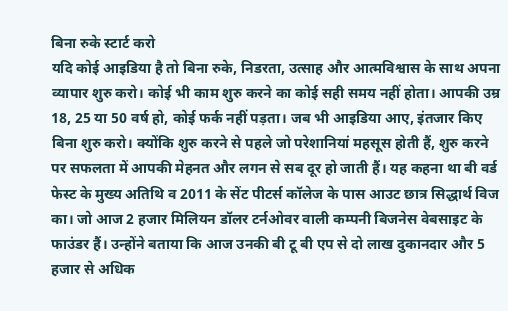बिना रुके स्टार्ट करो
यदि कोई आइडिया है तो बिना रुके, निडरता, उत्साह और आत्मविश्वास के साथ अपना व्यापार शुरु करो। कोई भी काम शुरु करने का कोई सही समय नहीं होता। आपकी उम्र 18, 25 या 50 वर्ष हो, कोई फर्क नहीं पड़ता। जब भी आइडिया आए, इंतजार किए बिना शुरु करो। क्योंकि शुरु करने से पहले जो परेशानियां महसूस होती हैं, शुरु करने पर सफलता में आपकी मेहनत और लगन से सब दूर हो जाती हैं। यह कहना था बी वर्ड फेस्ट के मुख्य अतिथि व 2011 के सेंट पीटर्स कॉलेज के पास आउट छात्र सिद्धार्थ विज का। जो आज 2 हजार मिलियन डॉलर टर्नओवर वाली कम्पनी बिजनेस वेबसाइट के फाउंडर हैं। उन्होंने बताया कि आज उनकी बी टू बी एप से दो लाख दुकानदार और 5 हजार से अधिक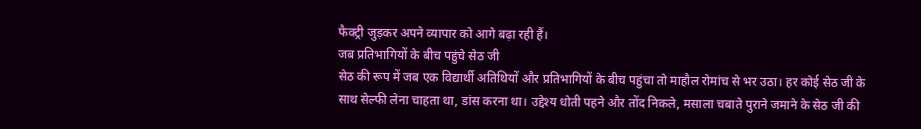फैक्ट्री जुड़कर अपने व्यापार को आगे बढ़ा रही हैं।
जब प्रतिभागियों के बीच पहुंचे सेठ जी
सेठ की रूप में जब एक विद्यार्थी अतिथियों और प्रतिभागियों के बीच पहुंचा तो माहौल रोमांच से भर उठा। हर कोई सेठ जी के साथ सेल्फी लेना चाहता था, डांस करना था। उद्देश्य धोती पहने और तोंद निकले, मसाला चबाते पुराने जमाने के सेठ जी की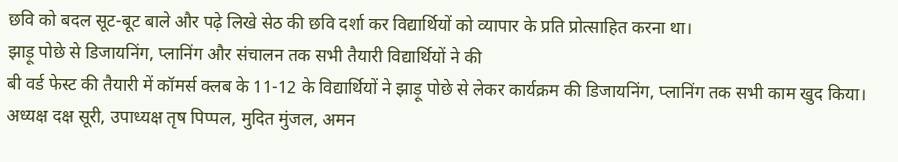छवि को बदल सूट-बूट बाले और पढ़े लिखे सेठ की छवि दर्शा कर विद्यार्थियों को व्यापार के प्रति प्रोत्साहित करना था।
झाड़ू पोछे से डिजायनिंग, प्लानिंग और संचालन तक सभी तैयारी विद्यार्थियों ने की
बी वर्ड फेस्ट की तैयारी में कॉमर्स क्लब के 11-12 के विद्यार्थियों ने झाड़ू पोछे से लेकर कार्यक्रम की डिजायनिंग, प्लानिंग तक सभी काम खुद किया। अध्यक्ष दक्ष सूरी, उपाध्यक्ष तृष पिप्पल, मुदित मुंजल, अमन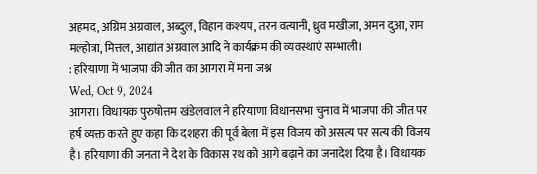अहमद, अग्रिम अग्रवाल, अब्दुल, विहान कश्यप, तरन वत्यानी, ध्रुव मखीजा, अमन दुआ, राम मल्होत्रा, मित्तल, आद्यांत अग्रवाल आदि ने कार्यक्रम की व्यवस्थाएं सम्भाली।
: हरियाणा में भाजपा की जीत का आगरा में मना जश्न
Wed, Oct 9, 2024
आगरा। विधायक पुरुषोत्तम खंडेलवाल ने हरियाणा विधानसभा चुनाव में भाजपा की जीत पर हर्ष व्यक्त करते हुए कहा कि दशहरा की पूर्व बेला में इस विजय को असत्य पर सत्य की विजय है। हरियाणा की जनता ने देश के विकास रथ को आगे बढ़ाने का जनादेश दिया है। विधायक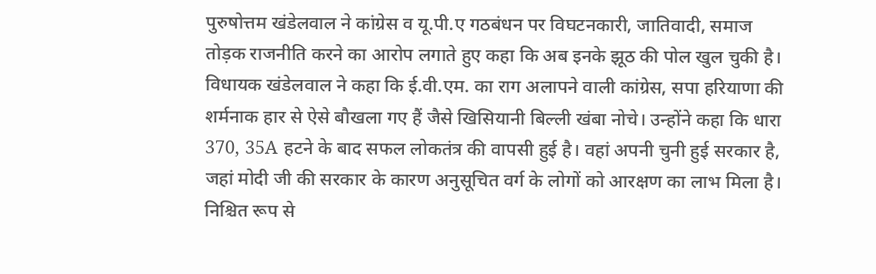पुरुषोत्तम खंडेलवाल ने कांग्रेस व यू.पी.ए गठबंधन पर विघटनकारी, जातिवादी, समाज तोड़क राजनीति करने का आरोप लगाते हुए कहा कि अब इनके झूठ की पोल खुल चुकी है।
विधायक खंडेलवाल ने कहा कि ई.वी.एम. का राग अलापने वाली कांग्रेस, सपा हरियाणा की शर्मनाक हार से ऐसे बौखला गए हैं जैसे खिसियानी बिल्ली खंबा नोचे। उन्होंने कहा कि धारा 370, 35A हटने के बाद सफल लोकतंत्र की वापसी हुई है। वहां अपनी चुनी हुई सरकार है, जहां मोदी जी की सरकार के कारण अनुसूचित वर्ग के लोगों को आरक्षण का लाभ मिला है। निश्चित रूप से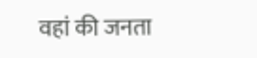वहां की जनता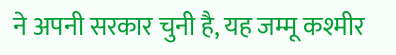ने अपनी सरकार चुनी है, यह जम्मू कश्मीर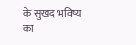के सुखद भविष्य का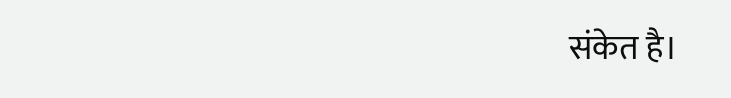संकेत है।